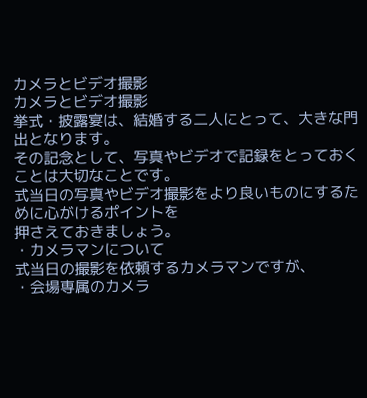カメラとビデオ撮影
カメラとビデオ撮影
挙式・披露宴は、結婚する二人にとって、大きな門出となります。
その記念として、写真やビデオで記録をとっておくことは大切なことです。
式当日の写真やビデオ撮影をより良いものにするために心がけるポイントを
押さえておきましょう。
・カメラマンについて
式当日の撮影を依頼するカメラマンですが、
・会場専属のカメラ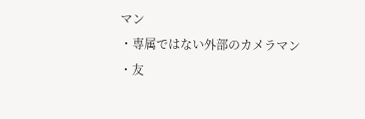マン
・専属ではない外部のカメラマン
・友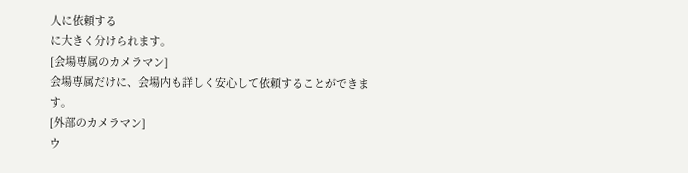人に依頼する
に大きく分けられます。
[会場専属のカメラマン]
会場専属だけに、会場内も詳しく安心して依頼することができます。
[外部のカメラマン]
ウ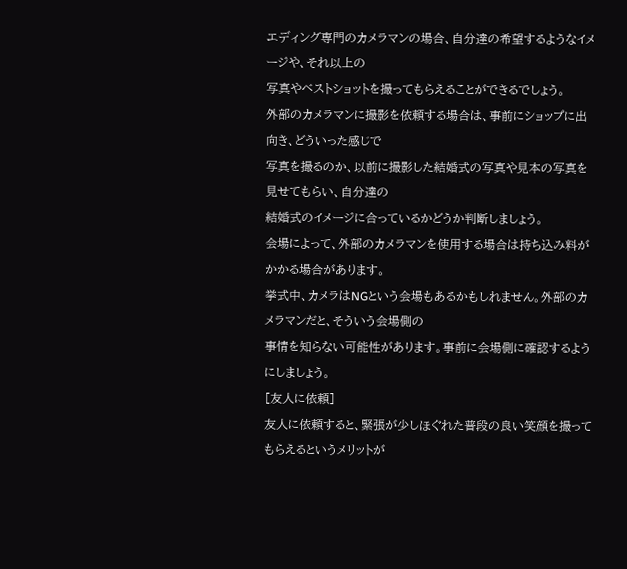エディング専門のカメラマンの場合、自分達の希望するようなイメージや、それ以上の
写真やベストショットを撮ってもらえることができるでしょう。
外部のカメラマンに撮影を依頼する場合は、事前にショップに出向き、どういった感じで
写真を撮るのか、以前に撮影した結婚式の写真や見本の写真を見せてもらい、自分達の
結婚式のイメージに合っているかどうか判断しましょう。
会場によって、外部のカメラマンを使用する場合は持ち込み料がかかる場合があります。
挙式中、カメラはNGという会場もあるかもしれません。外部のカメラマンだと、そういう会場側の
事情を知らない可能性があります。事前に会場側に確認するようにしましょう。
[友人に依頼]
友人に依頼すると、緊張が少しほぐれた普段の良い笑顔を撮ってもらえるというメリットが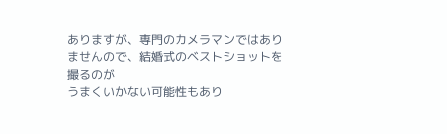ありますが、専門のカメラマンではありませんので、結婚式のベストショットを撮るのが
うまくいかない可能性もあり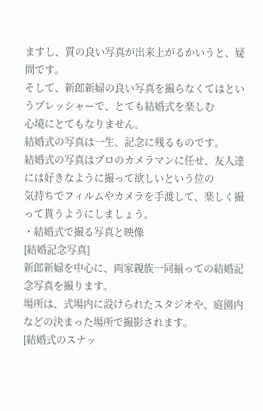ますし、質の良い写真が出来上がるかいうと、疑問です。
そして、新郎新婦の良い写真を撮らなくてはというプレッシャーで、とても結婚式を楽しむ
心境にとてもなりません。
結婚式の写真は一生、記念に残るものです。
結婚式の写真はプロのカメラマンに任せ、友人達には好きなように撮って欲しいという位の
気持ちでフィルムやカメラを手渡して、楽しく撮って貰うようにしましょう。
・結婚式で撮る写真と映像
[結婚記念写真]
新郎新婦を中心に、両家親族一同揃っての結婚記念写真を撮ります。
場所は、式場内に設けられたスタジオや、庭園内などの決まった場所で撮影されます。
[結婚式のスナッ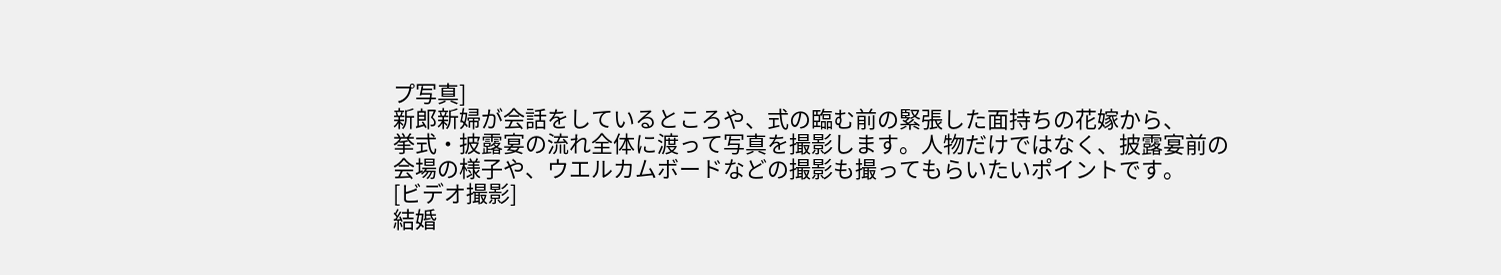プ写真]
新郎新婦が会話をしているところや、式の臨む前の緊張した面持ちの花嫁から、
挙式・披露宴の流れ全体に渡って写真を撮影します。人物だけではなく、披露宴前の
会場の様子や、ウエルカムボードなどの撮影も撮ってもらいたいポイントです。
[ビデオ撮影]
結婚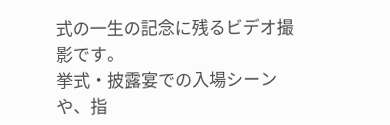式の一生の記念に残るビデオ撮影です。
挙式・披露宴での入場シーンや、指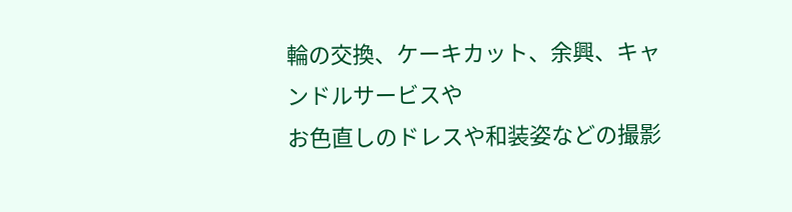輪の交換、ケーキカット、余興、キャンドルサービスや
お色直しのドレスや和装姿などの撮影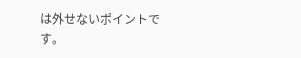は外せないポイントです。